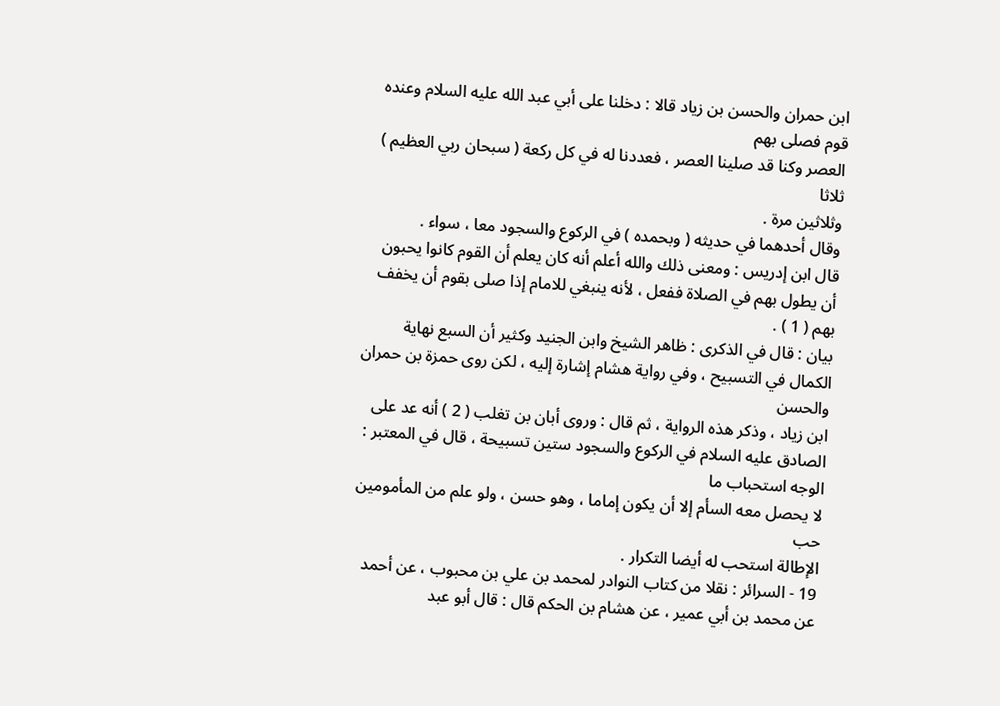ابن حمران والحسن بن زياد قالا : دخلنا على أبي عبد الله عليه السلام وعنده قوم فصلى بهم
العصر وكنا قد صلينا العصر ، فعددنا له في كل ركعة ( سبحان ربي العظيم ) ثلاثا
وثلاثين مرة .
وقال أحدهما في حديثه ( وبحمده ) في الركوع والسجود معا ، سواء .
قال ابن إدريس : ومعنى ذلك والله أعلم أنه كان يعلم أن القوم كانوا يحبون
أن يطول بهم في الصلاة ففعل ، لأنه ينبغي للامام إذا صلى بقوم أن يخفف بهم ( 1 ) .
بيان : قال في الذكرى : ظاهر الشيخ وابن الجنيد وكثير أن السبع نهاية
الكمال في التسبيح ، وفي رواية هشام إشارة إليه ، لكن روى حمزة بن حمران والحسن
ابن زياد ، وذكر هذه الرواية ، ثم قال : وروى أبان بن تغلب ( 2 ) أنه عد على
الصادق عليه السلام في الركوع والسجود ستين تسبيحة ، قال في المعتبر : الوجه استحباب ما
لا يحصل معه السأم إلا أن يكون إماما ، وهو حسن ، ولو علم من المأمومين حب
الإطالة استحب له أيضا التكرار .
19 - السرائر : نقلا من كتاب النوادر لمحمد بن علي بن محبوب ، عن أحمد
عن محمد بن أبي عمير ، عن هشام بن الحكم قال : قال أبو عبد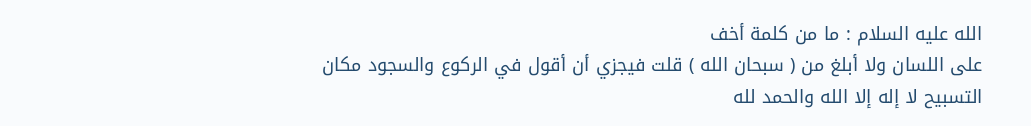الله عليه السلام : ما من كلمة أخف
على اللسان ولا أبلغ من ( سبحان الله ) قلت فيجزي أن أقول في الركوع والسجود مكان
التسبيح لا إله إلا الله والحمد لله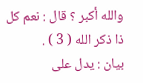والله أكبر ؟ قال : نعم كل ذا ذكر الله ( 3 ) .
بيان : يدل على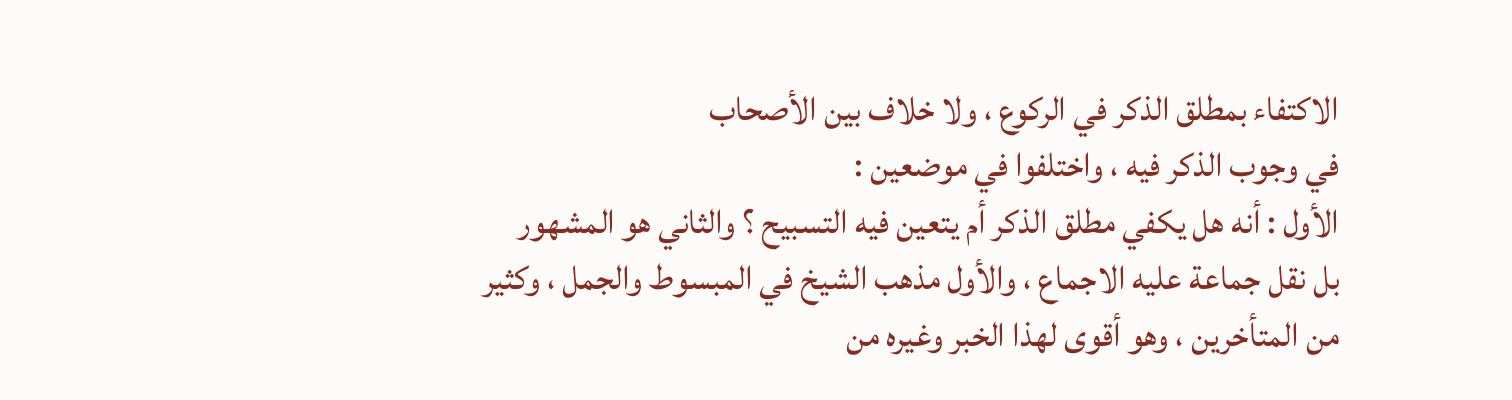الاكتفاء بمطلق الذكر في الركوع ، ولا خلاف بين الأصحاب
في وجوب الذكر فيه ، واختلفوا في موضعين :
الأول : أنه هل يكفي مطلق الذكر أم يتعين فيه التسبيح ؟ والثاني هو المشهور
بل نقل جماعة عليه الاجماع ، والأول مذهب الشيخ في المبسوط والجمل ، وكثير
من المتأخرين ، وهو أقوى لهذا الخبر وغيره من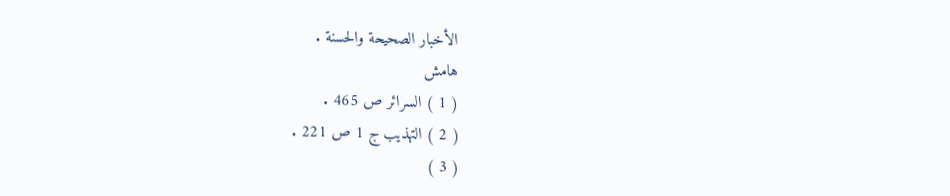الأخبار الصحيحة والحسنة .
هامش
( 1 ) السرائر ص 465 .
( 2 ) التهذيب ج 1 ص 221 .
( 3 )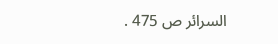السرائر ص 475 .